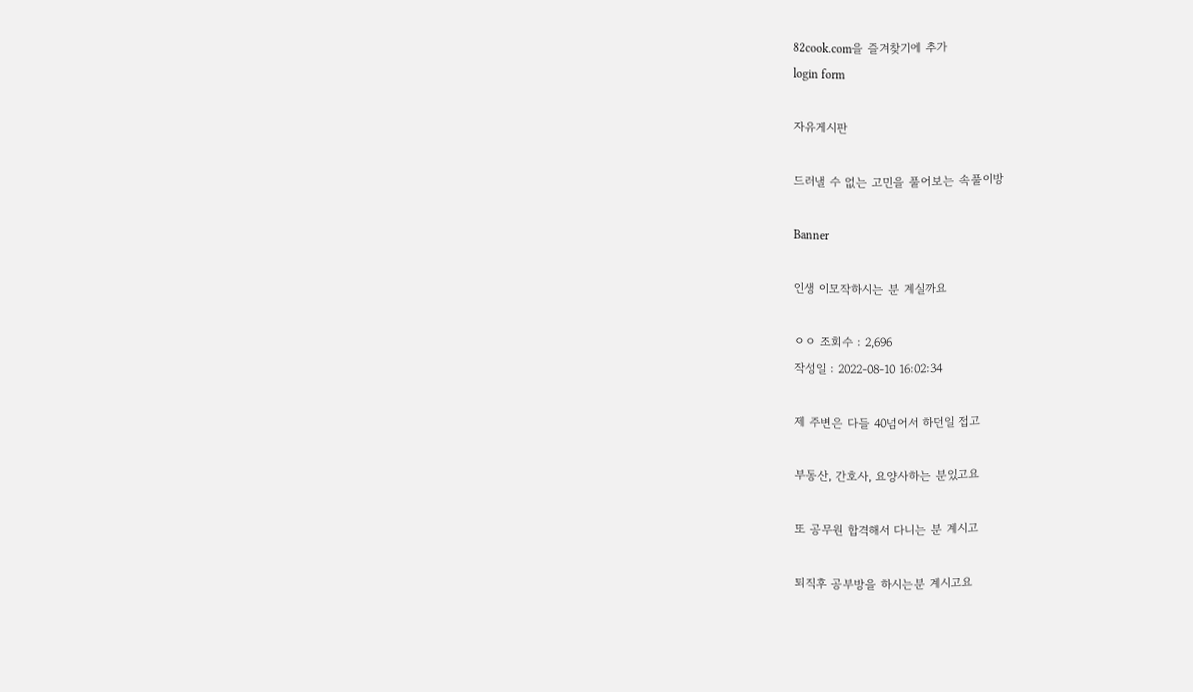82cook.com을 즐겨찾기에 추가
login form

자유게시판

드러낼 수 없는 고민을 풀어보는 속풀이방

Banner

인생 이모작하시는 분 계실까요

ㅇㅇ 조회수 : 2,696
작성일 : 2022-08-10 16:02:34

제 주변은 다들 40넘어서 하던일 접고

부동산, 간호사, 요양사하는 분있고요

또 공무원 합격해서 다니는 분 계시고

퇴직후 공부방을 하시는분 계시고요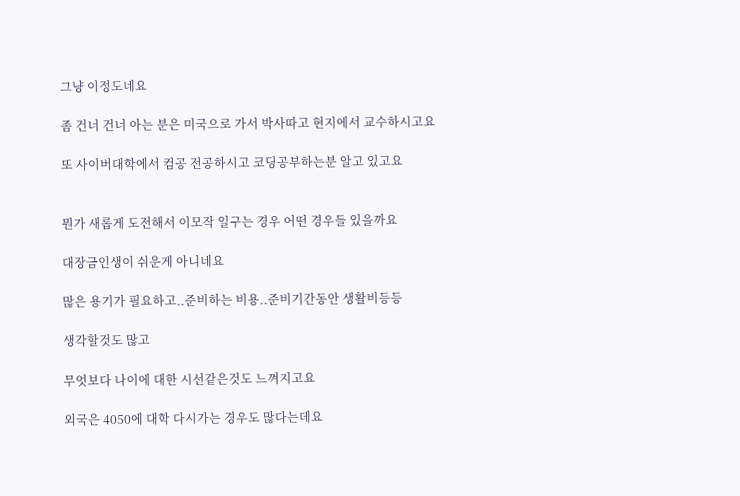그냥 이정도네요

좀 건너 건너 아는 분은 미국으로 가서 박사따고 현지에서 교수하시고요

또 사이버대학에서 컴공 전공하시고 코딩공부하는분 알고 있고요


뭔가 새롭게 도전해서 이모작 일구는 경우 어떤 경우들 있을까요

대장금인생이 쉬운게 아니네요

많은 용기가 필요하고..준비하는 비용..준비기간동안 생활비등등

생각할것도 많고

무엇보다 나이에 대한 시선같은것도 느껴지고요

외국은 4050에 대학 다시가는 경우도 많다는데요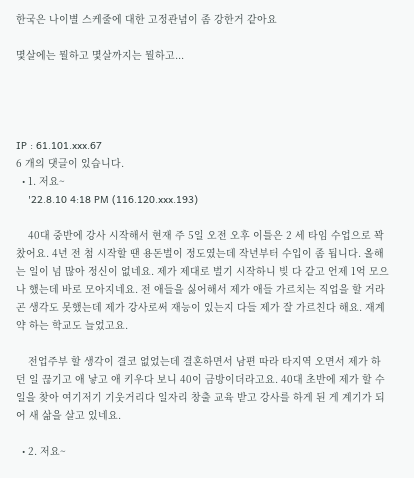한국은 나이별 스케줄에 대한 고정관념이 좀 강한거 같아요

몇살에는 뭘하고 몇살까지는 뭘하고...




IP : 61.101.xxx.67
6 개의 댓글이 있습니다.
  • 1. 저요~
    '22.8.10 4:18 PM (116.120.xxx.193)

    40대 중반에 강사 시작해서 현재 주 5일 오전 오후 이틀은 2 세 타임 수업으로 꽉 찼어요. 4년 전 첨 시작할 땐 용돈벌이 정도였는데 작년부터 수입이 좀 됩니다. 올해는 일이 넘 많아 정신이 없네요. 제가 제대로 벌기 시작하니 빚 다 같고 언제 1억 모으나 했는데 바로 모아지네요. 전 애들을 싫어해서 제가 애들 가르치는 직업을 할 거라곤 생각도 못했는데 제가 강사로써 재능이 있는지 다들 제가 잘 가르친다 해요. 재계약 하는 학교도 늘었고요.

    전업주부 할 생각이 결코 없었는데 결혼하면서 남편 따라 타지역 오면서 제가 하던 일 끊기고 애 낳고 애 키우다 보니 40이 금방이더라고요. 40대 초반에 제가 할 수 일을 찾아 여기저기 기웃거리다 일자리 창출 교육 받고 강사를 하게 된 게 계기가 되어 새 삶을 살고 있네요.

  • 2. 저요~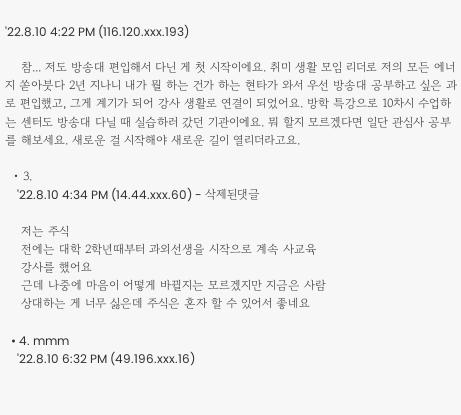'22.8.10 4:22 PM (116.120.xxx.193)

    참... 저도 방송대 편입해서 다닌 게 첫 시작이에요. 취미 생활 모임 리더로 저의 모든 에너지 쏟아붓다 2년 지나니 내가 뭘 하는 건가 하는 현타가 와서 우선 방송대 공부하고 싶은 과로 편입했고, 그게 계기가 되어 강사 생활로 연결이 되었어요. 방학 특강으로 10차시 수업하는 센터도 방송대 다닐 때 실습하러 갔던 기관이에요. 뭐 할지 모르겠다면 일단 관심사 공부를 해보세요. 새로운 걸 시작해야 새로운 길이 열리더라고요.

  • 3.
    '22.8.10 4:34 PM (14.44.xxx.60) - 삭제된댓글

    저는 주식
    전에는 대학 2학년때부터 과외선생을 시작으로 계속 사교육
    강사를 했어요
    근데 나중에 마음이 어떻게 바뀔지는 모르겠지만 지금은 사람
    상대하는 게 너무 싫은데 주식은 혼자 할 수 있어서 좋네요

  • 4. mmm
    '22.8.10 6:32 PM (49.196.xxx.16)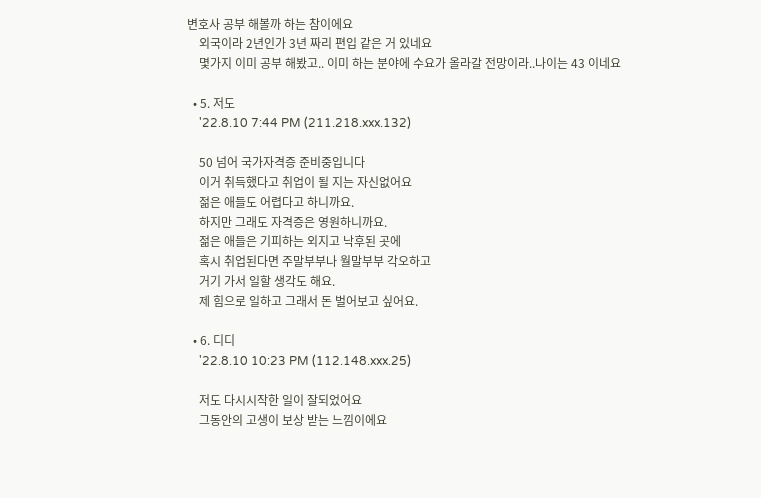변호사 공부 해볼까 하는 참이에요
    외국이라 2년인가 3년 짜리 편입 같은 거 있네요
    몇가지 이미 공부 해봤고.. 이미 하는 분야에 수요가 올라갈 전망이라..나이는 43 이네요

  • 5. 저도
    '22.8.10 7:44 PM (211.218.xxx.132)

    50 넘어 국가자격증 준비중입니다
    이거 취득했다고 취업이 될 지는 자신없어요
    젊은 애들도 어렵다고 하니까요.
    하지만 그래도 자격증은 영원하니까요.
    젊은 애들은 기피하는 외지고 낙후된 곳에
    혹시 취업된다면 주말부부나 월말부부 각오하고
    거기 가서 일할 생각도 해요.
    제 힘으로 일하고 그래서 돈 벌어보고 싶어요.

  • 6. 디디
    '22.8.10 10:23 PM (112.148.xxx.25)

    저도 다시시작한 일이 잘되었어요
    그동안의 고생이 보상 받는 느낌이에요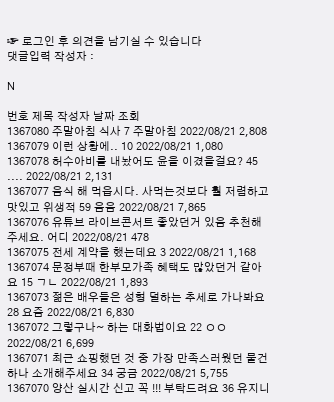☞ 로그인 후 의견을 남기실 수 있습니다
댓글입력 작성자 :

N

번호 제목 작성자 날짜 조회
1367080 주말아침 식사 7 주말아침 2022/08/21 2,808
1367079 이런 상황에.. 10 2022/08/21 1,080
1367078 허수아비를 내놨어도 윤을 이겼을걸요? 45 .... 2022/08/21 2,131
1367077 음식 해 먹읍시다. 사먹는것보다 훨 저렴하고 맛있고 위생적 59 음음 2022/08/21 7,865
1367076 유튜브 라이브콘서트 좋았던거 있음 추천해주세요. 어디 2022/08/21 478
1367075 전세 계약을 했는데요 3 2022/08/21 1,168
1367074 문정부때 한부모가족 혜택도 많았던거 같아요 15 ㄱㄴ 2022/08/21 1,893
1367073 젊은 배우들은 성형 덜하는 추세로 가나봐요 28 요즘 2022/08/21 6,830
1367072 그렇구나~ 하는 대화법이요 22 ㅇㅇ 2022/08/21 6,699
1367071 최근 쇼핑했던 것 중 가장 만족스러웠던 물건 하나 소개해주세요 34 궁금 2022/08/21 5,755
1367070 양산 실시간 신고 꼭 !!! 부탁드려요 36 유지니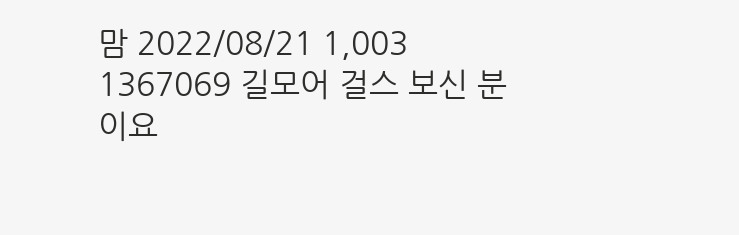맘 2022/08/21 1,003
1367069 길모어 걸스 보신 분이요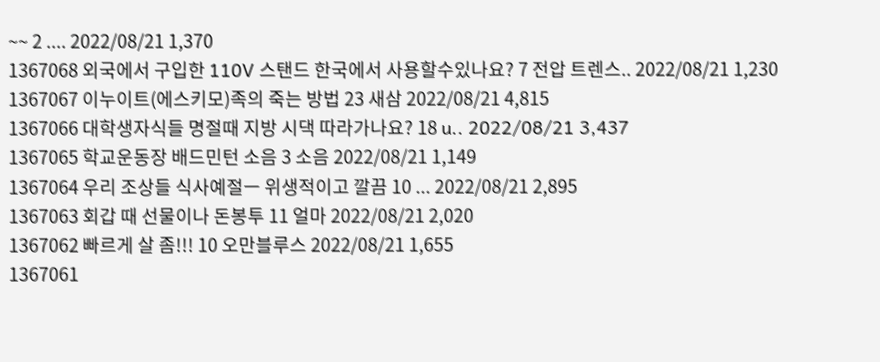~~ 2 .... 2022/08/21 1,370
1367068 외국에서 구입한 110V 스탠드 한국에서 사용할수있나요? 7 전압 트렌스.. 2022/08/21 1,230
1367067 이누이트(에스키모)족의 죽는 방법 23 새삼 2022/08/21 4,815
1367066 대학생자식들 명절때 지방 시댁 따라가나요? 18 u.. 2022/08/21 3,437
1367065 학교운동장 배드민턴 소음 3 소음 2022/08/21 1,149
1367064 우리 조상들 식사예절ㅡ 위생적이고 깔끔 10 ... 2022/08/21 2,895
1367063 회갑 때 선물이나 돈봉투 11 얼마 2022/08/21 2,020
1367062 빠르게 살 좀!!! 10 오만블루스 2022/08/21 1,655
1367061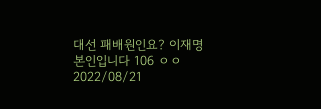대선 패배원인요? 이재명 본인입니다 106 ㅇㅇ 2022/08/21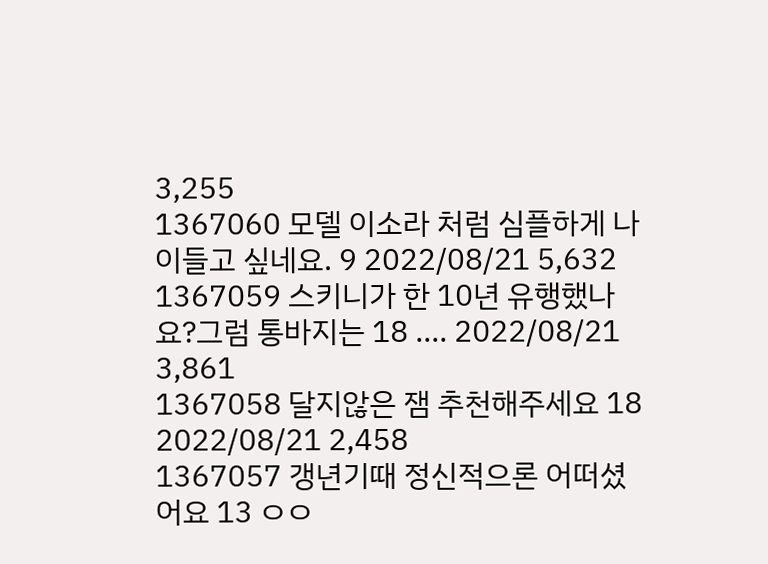3,255
1367060 모델 이소라 처럼 심플하게 나이들고 싶네요. 9 2022/08/21 5,632
1367059 스키니가 한 10년 유행했나요?그럼 통바지는 18 .... 2022/08/21 3,861
1367058 달지않은 잼 추천해주세요 18 2022/08/21 2,458
1367057 갱년기때 정신적으론 어떠셨어요 13 ㅇㅇ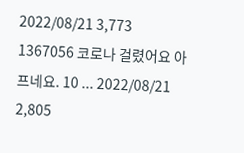2022/08/21 3,773
1367056 코로나 걸렸어요 아프네요. 10 ... 2022/08/21 2,805